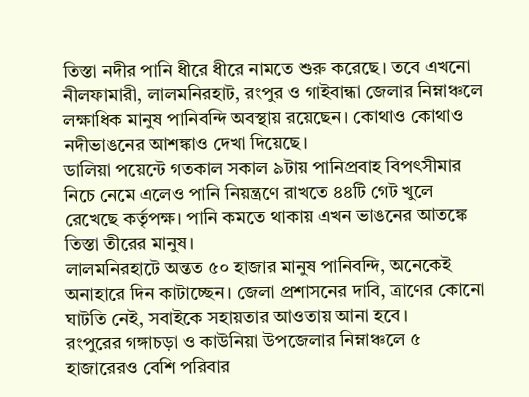তিস্তা নদীর পানি ধীরে ধীরে নামতে শুরু করেছে। তবে এখনো নীলফামারী, লালমনিরহাট, রংপুর ও গাইবান্ধা জেলার নিম্নাঞ্চলে লক্ষাধিক মানুষ পানিবন্দি অবস্থায় রয়েছেন। কোথাও কোথাও নদীভাঙনের আশঙ্কাও দেখা দিয়েছে।
ডালিয়া পয়েন্টে গতকাল সকাল ৯টায় পানিপ্রবাহ বিপৎসীমার নিচে নেমে এলেও পানি নিয়ন্ত্রণে রাখতে ৪৪টি গেট খুলে রেখেছে কর্তৃপক্ষ। পানি কমতে থাকায় এখন ভাঙনের আতঙ্কে তিস্তা তীরের মানুষ।
লালমনিরহাটে অন্তত ৫০ হাজার মানুষ পানিবন্দি, অনেকেই অনাহারে দিন কাটাচ্ছেন। জেলা প্রশাসনের দাবি, ত্রাণের কোনো ঘাটতি নেই, সবাইকে সহায়তার আওতায় আনা হবে।
রংপুরের গঙ্গাচড়া ও কাউনিয়া উপজেলার নিম্নাঞ্চলে ৫ হাজারেরও বেশি পরিবার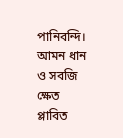পানিবন্দি। আমন ধান ও সবজি ক্ষেত প্লাবিত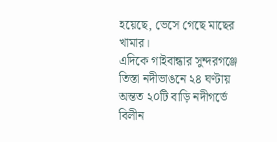হয়েছে, ভেসে গেছে মাছের খামার।
এদিকে গাইবান্ধার সুন্দরগঞ্জে তিস্তা নদীভাঙনে ২৪ ঘণ্টায় অন্তত ২০টি বাড়ি নদীগর্ভে বিলীন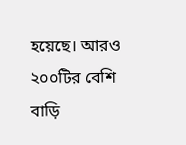হয়েছে। আরও ২০০টির বেশি বাড়ি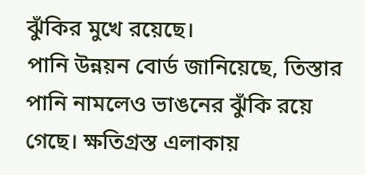ঝুঁকির মুখে রয়েছে।
পানি উন্নয়ন বোর্ড জানিয়েছে, তিস্তার পানি নামলেও ভাঙনের ঝুঁকি রয়ে গেছে। ক্ষতিগ্রস্ত এলাকায়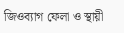জিওব্যাগ ফেলা ও স্থায়ী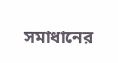সমাধানের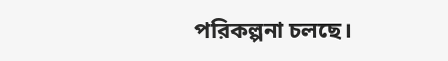পরিকল্পনা চলছে।